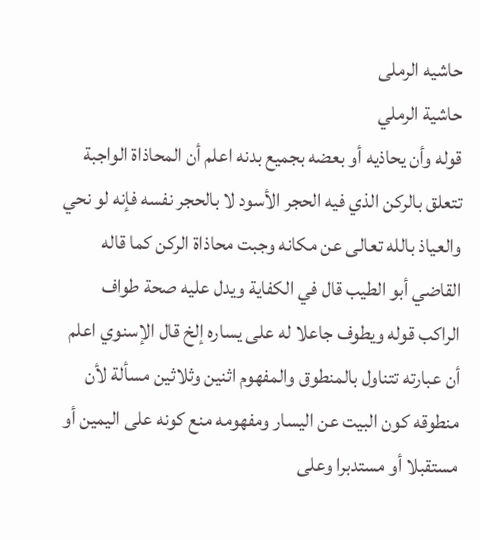حاشیه الرملی
حاشية الرملي
قوله وأن يحاذيه أو بعضه بجميع بدنه اعلم أن المحاذاة الواجبة تتعلق بالركن الذي فيه الحجر الأسود لا بالحجر نفسه فإنه لو نحي والعياذ بالله تعالى عن مكانه وجبت محاذاة الركن كما قاله القاضي أبو الطيب قال في الكفاية ويدل عليه صحة طواف الراكب قوله ويطوف جاعلا له على يساره إلخ قال الإسنوي اعلم أن عبارته تتناول بالمنطوق والمفهوم اثنين وثلاثين مسألة لأن منطوقه كون البيت عن اليسار ومفهومه منع كونه على اليمين أو مستقبلا أو مستدبرا وعلى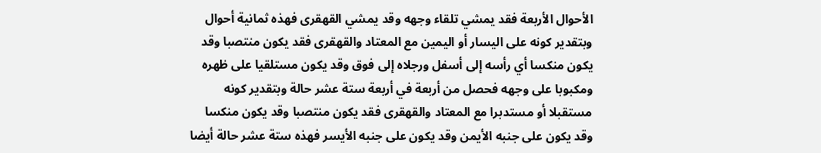الأحوال الأربعة فقد يمشي تلقاء وجهه وقد يمشي القهقرى فهذه ثمانية أحوال وبتقدير كونه على اليسار أو اليمين مع المعتاد والقهقرى فقد يكون منتصبا وقد يكون منكسا أي رأسه إلى أسفل ورجلاه إلى فوق وقد يكون مستلقيا على ظهره ومكبوبا على وجهه فحصل من أربعة في أربعة ستة عشر حالة وبتقدير كونه مستقبلا أو مستدبرا مع المعتاد والقهقرى فقد يكون منتصبا وقد يكون منكسا وقد يكون على جنبه الأيمن وقد يكون على جنبه الأيسر فهذه ستة عشر حالة أيضا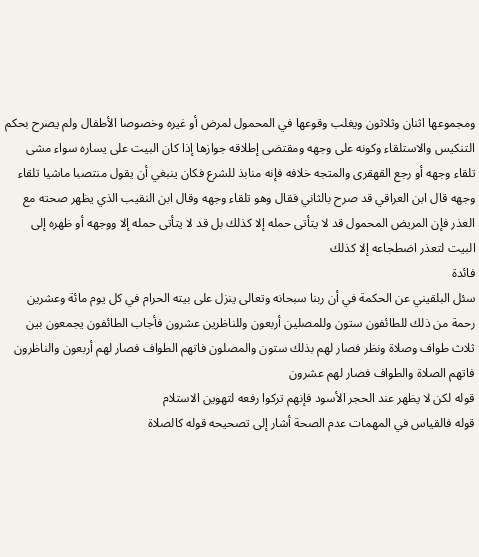ومجموعها اثنان وثلاثون ويغلب وقوعها في المحمول لمرض أو غيره وخصوصا الأطفال ولم يصرح بحكم التنكيس والاستلقاء وكونه على وجهه ومقتضى إطلاقه جوازها إذا كان البيت على يساره سواء مشى تلقاء وجهه أو رجع القهقرى والمتجه خلافه فإنه منابذ للشرع فكان ينبغي أن يقول منتصبا ماشيا تلقاء وجهه قال ابن العراقي قد صرح بالثاني فقال وهو تلقاء وجهه وقال ابن النقيب الذي يظهر صحته مع العذر فإن المريض المحمول قد لا يتأتى حمله إلا كذلك بل قد لا يتأتى حمله إلا ووجهه أو ظهره إلى البيت لتعذر اضطجاعه إلا كذلك
فائدة
سئل البلقيني عن الحكمة في أن ربنا سبحانه وتعالى ينزل على بيته الحرام في كل يوم مائة وعشرين رحمة من ذلك للطائفون ستون وللمصلين أربعون وللناظرين عشرون فأجاب الطائفون يجمعون بين ثلاث طواف وصلاة ونظر فصار لهم بذلك ستون والمصلون فاتهم الطواف فصار لهم أربعون والناظرون فاتهم الصلاة والطواف فصار لهم عشرون
قوله لكن لا يظهر عند الحجر الأسود فإنهم تركوا رفعه لتهوين الاستلام
قوله فالقياس في المهمات عدم الصحة أشار إلى تصحيحه قوله كالصلاة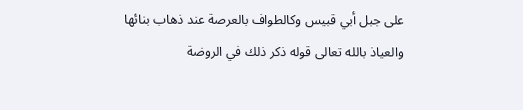على جبل أبي قبيس وكالطواف بالعرصة عند ذهاب بنائها والعياذ بالله تعالى قوله ذكر ذلك في الروضة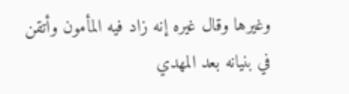وغيرها وقال غيره إنه زاد فيه المأمون وأتقن في بنيانه بعد المهدي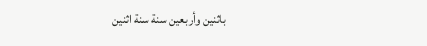باثنين وأربعين سنة سنة اثنين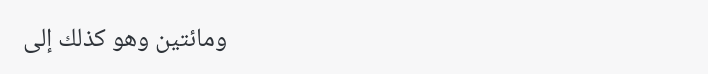ومائتين وهو كذلك إلى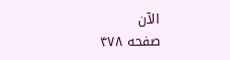الآن
صفحه ۴۷۸